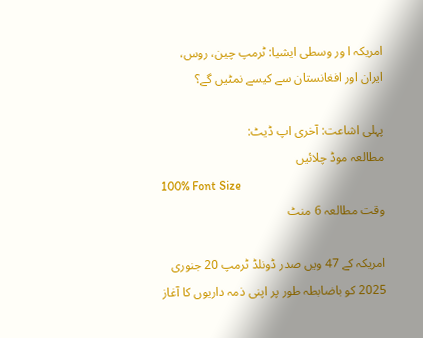امریکہ ا ور وسطی ایشیا: ٹرمپ چین، روس، ایران اور افغانستان سے کیسے نمٹیں گے؟

پہلی اشاعت: آخری اپ ڈیٹ:
مطالعہ موڈ چلائیں
100% Font Size
وقت مطالعہ 6 منٹ

امریکہ کے 47 ویں صدر ڈونلڈ ٹرمپ 20 جنوری 2025 کو باضابطہ طور پر اپنی ذمہ داریوں کا آغاز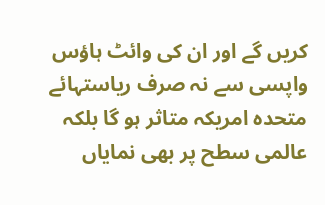کریں گے اور ان کی وائٹ ہاؤس واپسی سے نہ صرف ریاستہائے متحدہ امریکہ متاثر ہو گا بلکہ عالمی سطح پر بھی نمایاں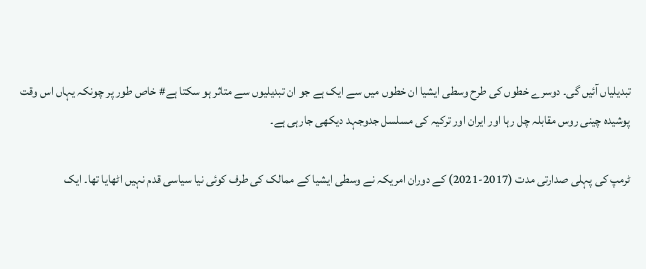تبدیلیاں آئیں گی۔ دوسرے خطوں کی طرح وسطی ایشیا ان خطوں میں سے ایک ہے جو ان تبدیلیوں سے متاثر ہو سکتا ہے# خاص طور پر چونکہ یہاں اس وقت پوشیدہ چینی روس مقابلہ چل رہا اور ایران اور ترکیہ کی مسلسل جدوجہد دیکھی جارہی ہے۔

ٹرمپ کی پہلی صدارتی مدت (2017-2021) کے دوران امریکہ نے وسطی ایشیا کے ممالک کی طرف کوئی نیا سیاسی قدم نہیں اٹھایا تھا۔ ایک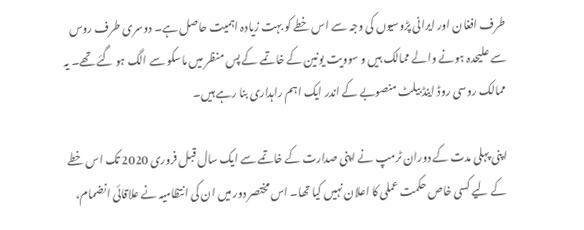طرف افغان اور ایرانی پڑوسیوں کی وجہ سے اس خطے کو بہت زیادہ اہمیت حاصل ہے۔ دوسری طرف روس سے علیحدہ ہونے والے ممالک ہیں و سوویت یونین کے خاتمے کے پس منظر میں ماسکو سے الگ ہو گئے تھے۔ یہ ممالک روسی روڈ اینڈ بیلٹ منصوبے کے اندر ایک اہم راہداری بنا رہے ہیں۔

اپنی پہلی مدت کے دوران ٹرمپ نے اپنی صدارت کے خاتمے سے ایک سال قبل فروری 2020 تک اس خطے کے لیے کسی خاص حکمت عملی کا اعلان نہیں کیا تھا۔ اس مختصر دور میں ان کی انتظامیہ نے علاقائی انضمام،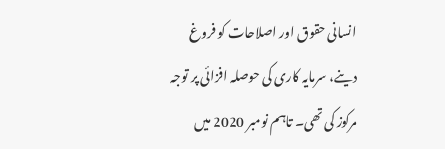انسانی حقوق اور اصلاحات کو فروغ دینے، سرمایہ کاری کی حوصلہ افزائی پر توجہ مرکوز کی تھی۔ تاہم نومبر 2020 میں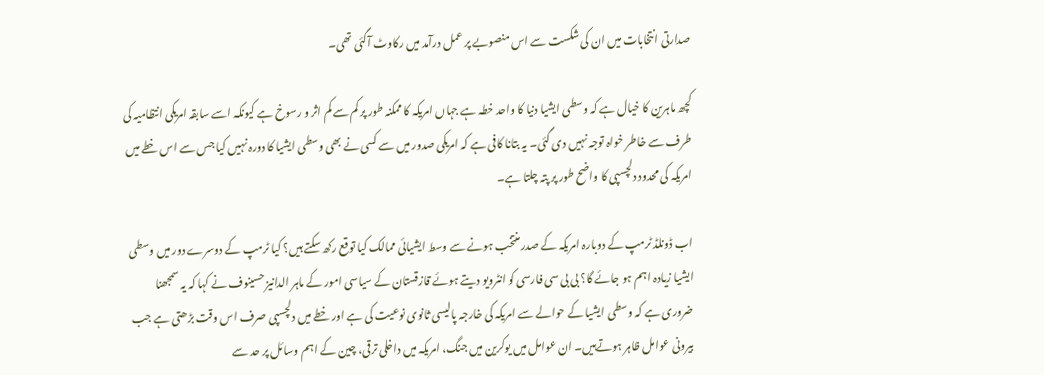صدارتی انتخابات میں ان کی شکست سے اس منصوبے پر عمل درآمد میں رکاوٹ آگئی تھی۔

کچھ ماہرین کا خیال ہے کہ وسطی ایشیا دنیا کا واحد خطہ ہے جہاں امریکہ کا ممکنہ طور پر کم سے کم اثر و رسوخ ہے کیونکہ اسے سابقہ امریکی انتظامیہ کی طرف سے خاطر خواہ توجہ نہیں دی گئی۔ یہ بتانا کافی ہے کہ امریکی صدور میں سے کسی نے بھی وسطی ایشیا کا دورہ نہیں کیا جس سے اس خطے میں امریکہ کی محدود دلچسپی کا واضح طور پر پتہ چلتا ہے۔

اب ڈونلڈ ٹرمپ کے دوبارہ امریکہ کے صدر منتخب ہونے سے وسط ایشیائی ممالک کیا توقع رکھ سکتے ہیں؟ کیا ٹرمپ کے دوسرے دور میں وسطی ایشیا زیادہ اہم ہو جائے گا؟ بی بی سی فارسی کو انٹرویو دیتے ہوئے قازقستان کے سیاسی امور کے ماہر الدانیز حسینوف نے کہا کہ یہ سمجھنا ضروری ہے کہ وسطی ایشیا کے حوالے سے امریکہ کی خارجہ پالیسی ثانوی نوعیت کی ہے اور خطے میں دلچسپی صرف اس وقت بڑھتی ہے جب بیرونی عوامل ظاہر ہوتےہیں۔ ان عوامل میں یوکرین میں جنگ، امریکہ میں داخلی ترقی، چین کے اہم وسائل پر حد سے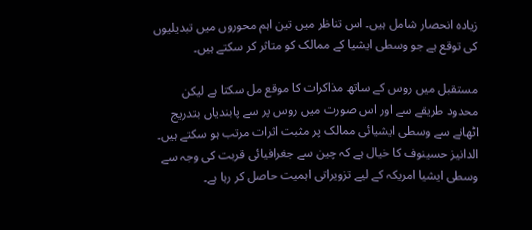زیادہ انحصار شامل ہیں۔ اس تناظر میں تین اہم محوروں میں تبدیلیوں کی توقع ہے جو وسطی ایشیا کے ممالک کو متاثر کر سکتے ہیں۔

مستقبل میں روس کے ساتھ مذاکرات کا موقع مل سکتا ہے لیکن محدود طریقے سے اور اس صورت میں روس پر سے پابندیاں بتدریج اٹھانے سے وسطی ایشیائی ممالک پر مثبت اثرات مرتب ہو سکتے ہیں۔ الدانیز حسینوف کا خیال ہے کہ چین سے جغرافیائی قربت کی وجہ سے وسطی ایشیا امریکہ کے لیے تزویراتی اہمیت حاصل کر رہا ہے۔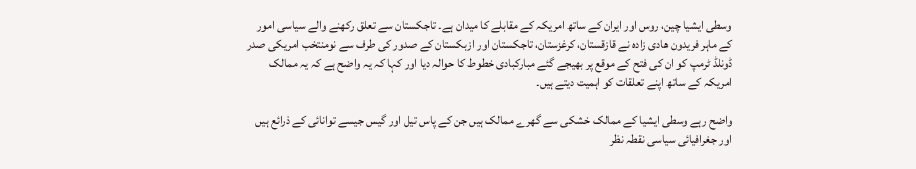وسطی ایشیا چین، روس اور ایران کے ساتھ امریکہ کے مقابلے کا میدان ہے۔ تاجکستان سے تعلق رکھنے والے سیاسی امور کے ماہر فریدون ھادی زادہ نے قازقستان، کرغزستان، تاجکستان اور ازبکستان کے صدور کی طرف سے نومنتخب امریکی صدر ڈونلڈ ٹرمپ کو ان کی فتح کے موقع پر بھیجے گئے مبارکبادی خطوط کا حوالہ دیا اور کہا کہ یہ واضح ہے کہ یہ ممالک امریکہ کے ساتھ اپنے تعلقات کو اہمیت دیتے ہیں۔

واضح رہے وسطی ایشیا کے ممالک خشکی سے گھرے ممالک ہیں جن کے پاس تیل اور گیس جیسے توانائی کے ذرائع ہیں اور جغرافیائی سیاسی نقطہ نظر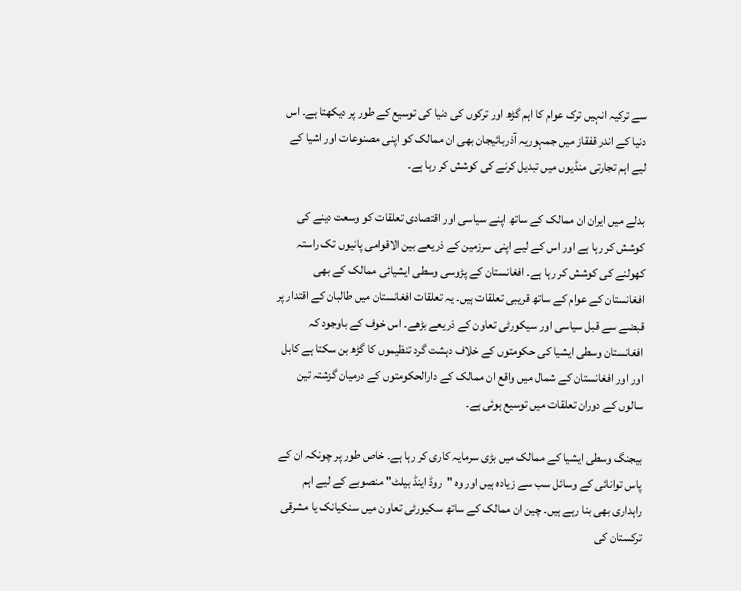سے ترکیہ انہیں ترک عوام کا اہم گڑھ اور ترکوں کی دنیا کی توسیع کے طور پر دیکھتا ہے۔ اس دنیا کے اندر قفقاز میں جمہوریہ آذربائیجان بھی ان ممالک کو اپنی مصنوعات اور اشیا کے لیے اہم تجارتی منڈیوں میں تبدیل کرنے کی کوشش کر رہا ہے۔

بدلے میں ایران ان ممالک کے ساتھ اپنے سیاسی اور اقتصادی تعلقات کو وسعت دینے کی کوشش کر رہا ہے اور اس کے لیے اپنی سرزمین کے ذریعے بین الاقوامی پانیوں تک راستہ کھولنے کی کوشش کر رہا ہے۔ افغانستان کے پڑوسی وسطی ایشیائی ممالک کے بھی افغانستان کے عوام کے ساتھ قریبی تعلقات ہیں۔ یہ تعلقات افغانستان میں طالبان کے اقتدار پر قبضے سے قبل سیاسی اور سیکورٹی تعاون کے ذریعے بڑھے۔ اس خوف کے باوجود کہ افغانستان وسطی ایشیا کی حکومتوں کے خلاف دہشت گرد تنظیموں کا گڑھ بن سکتا ہے کابل اور اور افغانستان کے شمال میں واقع ان ممالک کے دارالحکومتوں کے درمیان گزشتہ تین سالوں کے دوران تعلقات میں توسیع ہوئی ہے۔

بیجنگ وسطی ایشیا کے ممالک میں بڑی سرمایہ کاری کر رہا ہے۔ خاص طور پر چونکہ ان کے پاس توانائی کے وسائل سب سے زیادہ ہیں اور وہ "روڈ اینڈ بیلٹ" منصوبے کے لیے اہم راہداری بھی بنا رہے ہیں۔ چین ان ممالک کے ساتھ سکیورٹی تعاون میں سنکیانک یا مشرقی ترکستان کی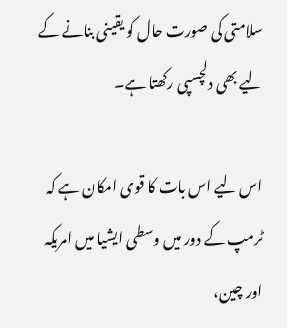سلامتی کی صورت حال کو یقینی بنانے کے لیے بھی دلچسپی رکھتا ہے۔

اس لیے اس بات کا قوی امکان ہے کہ ٹرمپ کے دور میں وسطی ایشیا میں امریکہ اور چین،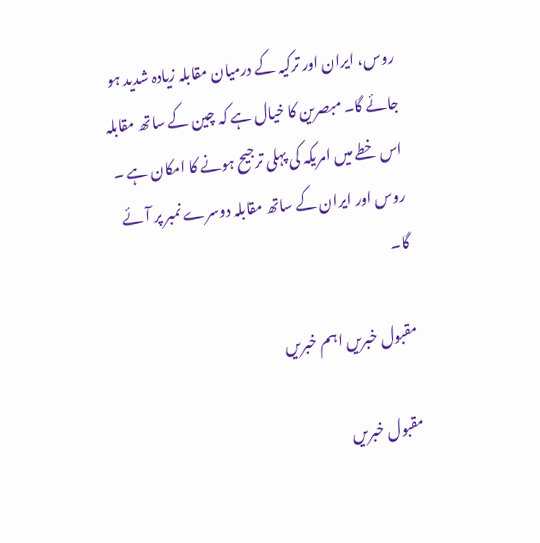روس، ایران اور ترکیہ کے درمیان مقابلہ زیادہ شدید ہو جائے گا۔ مبصرین کا خیال ہے کہ چین کے ساتھ مقابلہ اس خطے میں امریکہ کی پہلی ترجیح ہونے کا امکان ہے ۔ روس اور ایران کے ساتھ مقابلہ دوسرے نمبر پر آئے گا۔

مقبول خبریں اہم خبریں

مقبول خبریں